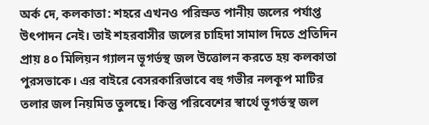অর্ক দে, কলকাতা: শহরে এখনও পরিস্রুত পানীয় জলের পর্যাপ্ত উৎপাদন নেই। তাই শহরবাসীর জলের চাহিদা সামাল দিতে প্রতিদিন প্রায় ৪০ মিলিয়ন গ্যালন ভূগর্ভস্থ জল উত্তোলন করতে হয় কলকাতা পুরসভাকে। এর বাইরে বেসরকারিভাবে বহু গভীর নলকূপ মাটির তলার জল নিয়মিত তুলছে। কিন্তু পরিবেশের স্বার্থে ভূগর্ভস্থ জল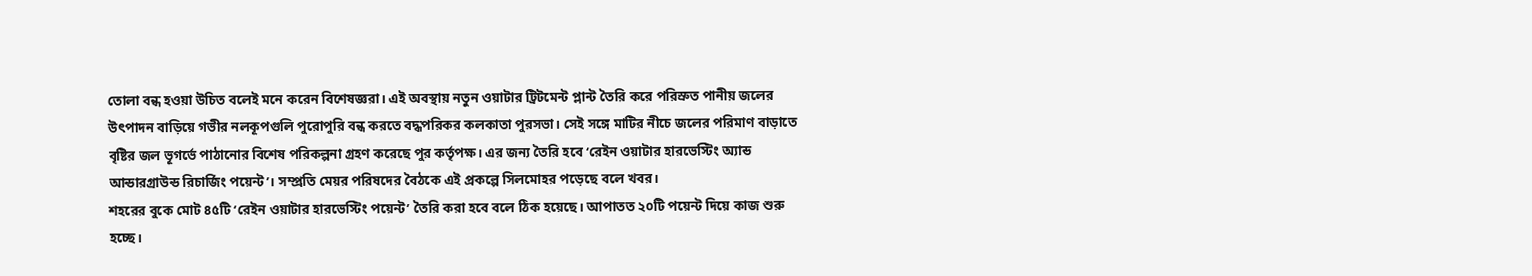তোলা বন্ধ হওয়া উচিত বলেই মনে করেন বিশেষজ্ঞরা। এই অবস্থায় নতুন ওয়াটার ট্রিটমেন্ট প্লান্ট তৈরি করে পরিস্রুত পানীয় জলের উৎপাদন বাড়িয়ে গভীর নলকূপগুলি পুরোপুরি বন্ধ করতে বদ্ধপরিকর কলকাতা পুরসভা। সেই সঙ্গে মাটির নীচে জলের পরিমাণ বাড়াতে বৃষ্টির জল ভূগর্ভে পাঠানোর বিশেষ পরিকল্পনা গ্রহণ করেছে পুর কর্তৃপক্ষ। এর জন্য তৈরি হবে ‘রেইন ওয়াটার হারভেস্টিং অ্যান্ড আন্ডারগ্রাউন্ড রিচার্জিং পয়েন্ট’। সম্প্রতি মেয়র পরিষদের বৈঠকে এই প্রকল্পে সিলমোহর পড়েছে বলে খবর।
শহরের বুকে মোট ৪৫টি ‘রেইন ওয়াটার হারভেস্টিং পয়েন্ট’ তৈরি করা হবে বলে ঠিক হয়েছে। আপাতত ২০টি পয়েন্ট দিয়ে কাজ শুরু হচ্ছে।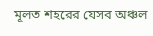মূলত শহরের যেসব অঞ্চল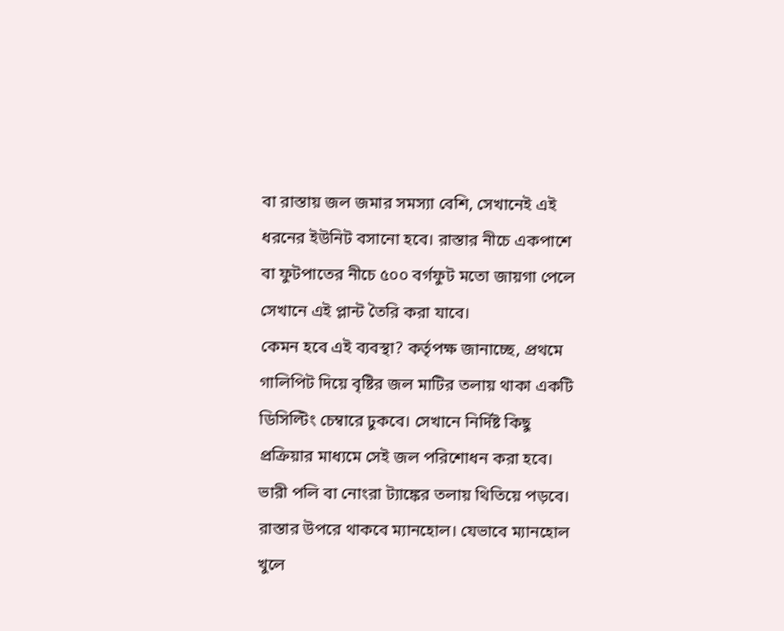বা রাস্তায় জল জমার সমস্যা বেশি, সেখানেই এই ধরনের ইউনিট বসানো হবে। রাস্তার নীচে একপাশে বা ফুটপাতের নীচে ৫০০ বর্গফুট মতো জায়গা পেলে সেখানে এই প্লান্ট তৈরি করা যাবে।
কেমন হবে এই ব্যবস্থা? কর্তৃপক্ষ জানাচ্ছে, প্রথমে গালিপিট দিয়ে বৃষ্টির জল মাটির তলায় থাকা একটি ডিসিল্টিং চেম্বারে ঢুকবে। সেখানে নির্দিষ্ট কিছু প্রক্রিয়ার মাধ্যমে সেই জল পরিশোধন করা হবে। ভারী পলি বা নোংরা ট্যাঙ্কের তলায় থিতিয়ে পড়বে। রাস্তার উপরে থাকবে ম্যানহোল। যেভাবে ম্যানহোল খুলে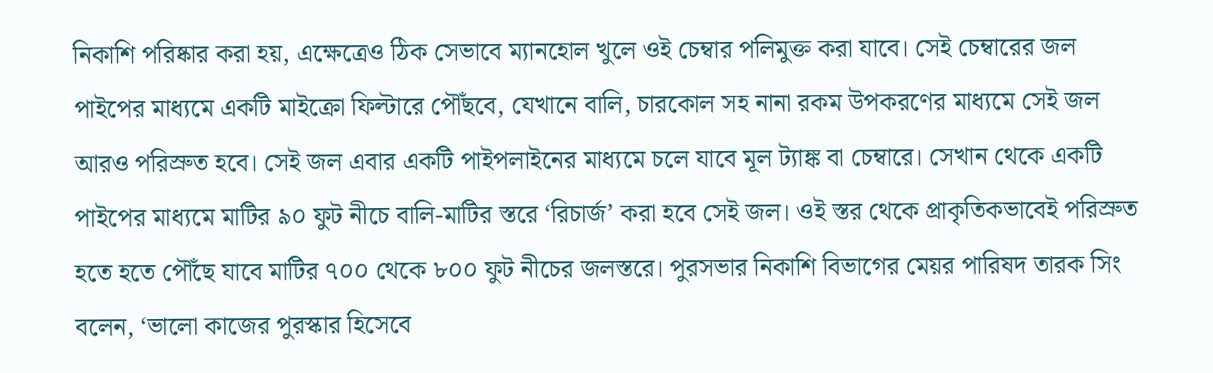নিকাশি পরিষ্কার করা হয়, এক্ষেত্রেও ঠিক সেভাবে ম্যানহোল খুলে ওই চেম্বার পলিমুক্ত করা যাবে। সেই চেম্বারের জল পাইপের মাধ্যমে একটি মাইক্রো ফিল্টারে পৌঁছবে, যেখানে বালি, চারকোল সহ নানা রকম উপকরণের মাধ্যমে সেই জল আরও পরিস্রুত হবে। সেই জল এবার একটি পাইপলাইনের মাধ্যমে চলে যাবে মূল ট্যাঙ্ক বা চেম্বারে। সেখান থেকে একটি পাইপের মাধ্যমে মাটির ৯০ ফুট নীচে বালি-মাটির স্তরে ‘রিচার্জ’ করা হবে সেই জল। ওই স্তর থেকে প্রাকৃতিকভাবেই পরিস্রুত হতে হতে পৌঁছে যাবে মাটির ৭০০ থেকে ৮০০ ফুট নীচের জলস্তরে। পুরসভার নিকাশি বিভাগের মেয়র পারিষদ তারক সিং বলেন, ‘ভালো কাজের পুরস্কার হিসেবে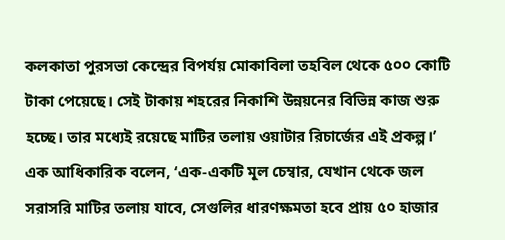কলকাতা পুরসভা কেন্দ্রের বিপর্যয় মোকাবিলা তহবিল থেকে ৫০০ কোটি টাকা পেয়েছে। সেই টাকায় শহরের নিকাশি উন্নয়নের বিভিন্ন কাজ শুরু হচ্ছে। তার মধ্যেই রয়েছে মাটির তলায় ওয়াটার রিচার্জের এই প্রকল্প।’
এক আধিকারিক বলেন, ‘এক-একটি মূল চেম্বার, যেখান থেকে জল সরাসরি মাটির তলায় যাবে, সেগুলির ধারণক্ষমতা হবে প্রায় ৫০ হাজার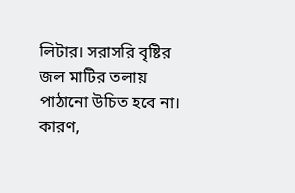লিটার। সরাসরি বৃষ্টির জল মাটির তলায় পাঠানো উচিত হবে না। কারণ,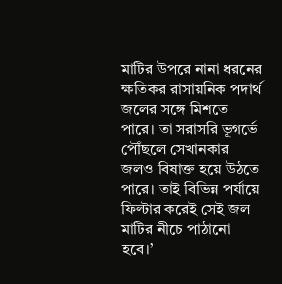মাটির উপরে নানা ধরনের ক্ষতিকর রাসায়নিক পদার্থ জলের সঙ্গে মিশতে পারে। তা সরাসরি ভূগর্ভে পৌঁছলে সেখানকার জলও বিষাক্ত হয়ে উঠতে পারে। তাই বিভিন্ন পর্যায়ে ফিল্টার করেই সেই জল মাটির নীচে পাঠানো হবে।’